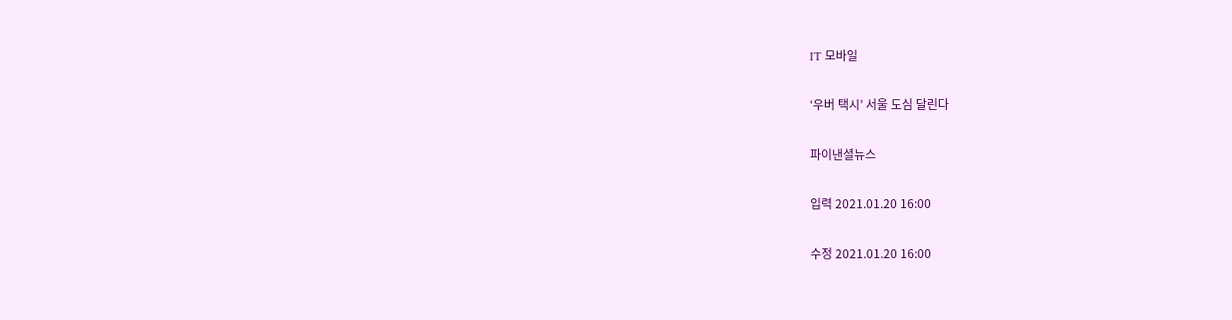IT 모바일

‘우버 택시’ 서울 도심 달린다

파이낸셜뉴스

입력 2021.01.20 16:00

수정 2021.01.20 16:00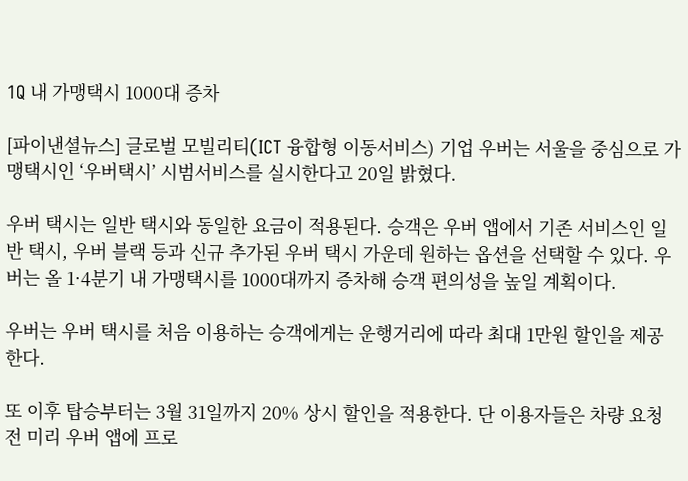1Q 내 가맹택시 1000대 증차

[파이낸셜뉴스] 글로벌 모빌리티(ICT 융합형 이동서비스) 기업 우버는 서울을 중심으로 가맹택시인 ‘우버택시’ 시범서비스를 실시한다고 20일 밝혔다.

우버 택시는 일반 택시와 동일한 요금이 적용된다. 승객은 우버 앱에서 기존 서비스인 일반 택시, 우버 블랙 등과 신규 추가된 우버 택시 가운데 원하는 옵션을 선택할 수 있다. 우버는 올 1·4분기 내 가맹택시를 1000대까지 증차해 승객 편의성을 높일 계획이다.

우버는 우버 택시를 처음 이용하는 승객에게는 운행거리에 따라 최대 1만원 할인을 제공한다.

또 이후 탑승부터는 3월 31일까지 20% 상시 할인을 적용한다. 단 이용자들은 차량 요청 전 미리 우버 앱에 프로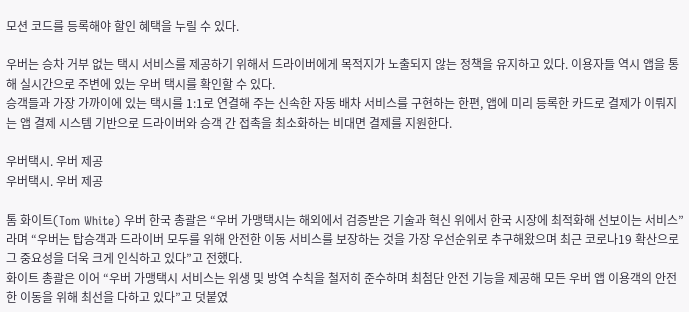모션 코드를 등록해야 할인 혜택을 누릴 수 있다.

우버는 승차 거부 없는 택시 서비스를 제공하기 위해서 드라이버에게 목적지가 노출되지 않는 정책을 유지하고 있다. 이용자들 역시 앱을 통해 실시간으로 주변에 있는 우버 택시를 확인할 수 있다.
승객들과 가장 가까이에 있는 택시를 1:1로 연결해 주는 신속한 자동 배차 서비스를 구현하는 한편, 앱에 미리 등록한 카드로 결제가 이뤄지는 앱 결제 시스템 기반으로 드라이버와 승객 간 접촉을 최소화하는 비대면 결제를 지원한다.

우버택시. 우버 제공
우버택시. 우버 제공

톰 화이트(Tom White) 우버 한국 총괄은 “우버 가맹택시는 해외에서 검증받은 기술과 혁신 위에서 한국 시장에 최적화해 선보이는 서비스”라며 “우버는 탑승객과 드라이버 모두를 위해 안전한 이동 서비스를 보장하는 것을 가장 우선순위로 추구해왔으며 최근 코로나19 확산으로 그 중요성을 더욱 크게 인식하고 있다”고 전했다.
화이트 총괄은 이어 “우버 가맹택시 서비스는 위생 및 방역 수칙을 철저히 준수하며 최첨단 안전 기능을 제공해 모든 우버 앱 이용객의 안전한 이동을 위해 최선을 다하고 있다”고 덧붙였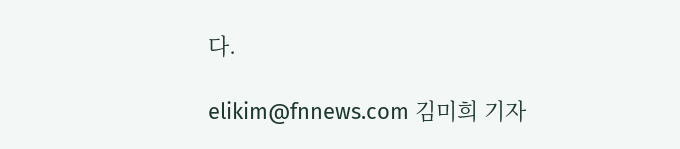다.

elikim@fnnews.com 김미희 기자